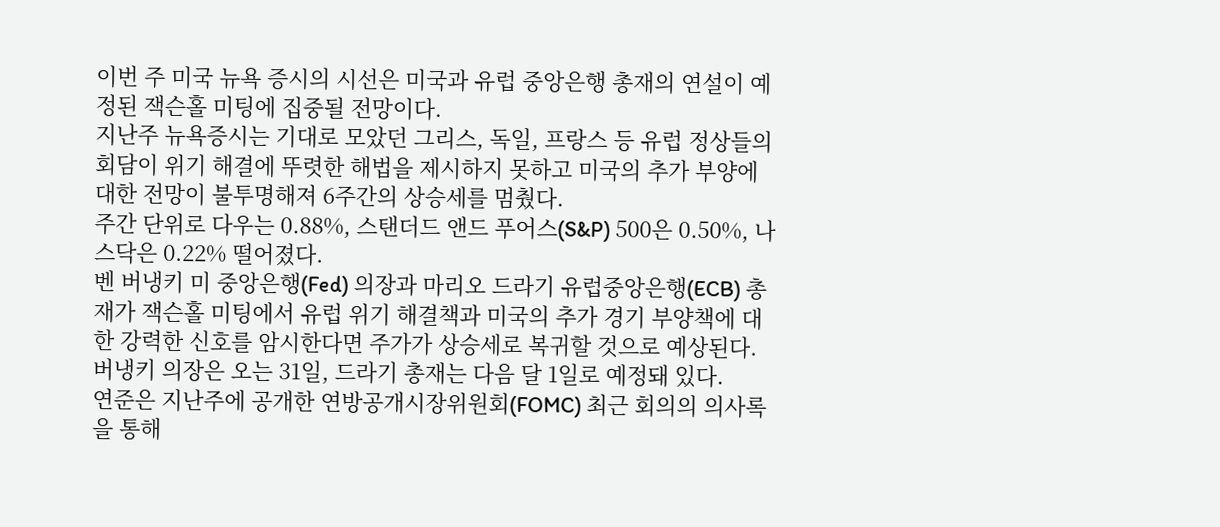이번 주 미국 뉴욕 증시의 시선은 미국과 유럽 중앙은행 총재의 연설이 예정된 잭슨홀 미팅에 집중될 전망이다.
지난주 뉴욕증시는 기대로 모았던 그리스, 독일, 프랑스 등 유럽 정상들의 회담이 위기 해결에 뚜렷한 해법을 제시하지 못하고 미국의 추가 부양에 대한 전망이 불투명해져 6주간의 상승세를 멈췄다.
주간 단위로 다우는 0.88%, 스탠더드 앤드 푸어스(S&P) 500은 0.50%, 나스닥은 0.22% 떨어졌다.
벤 버냉키 미 중앙은행(Fed) 의장과 마리오 드라기 유럽중앙은행(ECB) 총재가 잭슨홀 미팅에서 유럽 위기 해결책과 미국의 추가 경기 부양책에 대한 강력한 신호를 암시한다면 주가가 상승세로 복귀할 것으로 예상된다.
버냉키 의장은 오는 31일, 드라기 총재는 다음 달 1일로 예정돼 있다.
연준은 지난주에 공개한 연방공개시장위원회(FOMC) 최근 회의의 의사록을 통해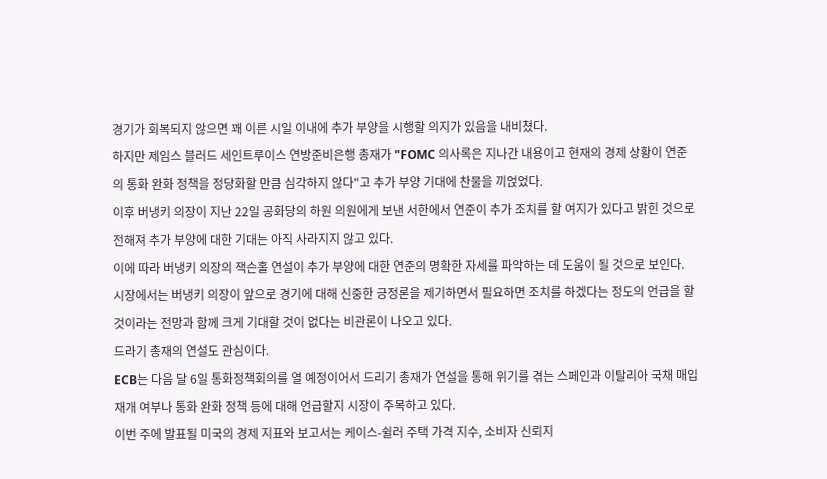경기가 회복되지 않으면 꽤 이른 시일 이내에 추가 부양을 시행할 의지가 있음을 내비쳤다.
하지만 제임스 블러드 세인트루이스 연방준비은행 총재가 "FOMC 의사록은 지나간 내용이고 현재의 경제 상황이 연준의 통화 완화 정책을 정당화할 만큼 심각하지 않다"고 추가 부양 기대에 찬물을 끼얹었다.
이후 버냉키 의장이 지난 22일 공화당의 하원 의원에게 보낸 서한에서 연준이 추가 조치를 할 여지가 있다고 밝힌 것으로 전해져 추가 부양에 대한 기대는 아직 사라지지 않고 있다.
이에 따라 버냉키 의장의 잭슨홀 연설이 추가 부양에 대한 연준의 명확한 자세를 파악하는 데 도움이 될 것으로 보인다.
시장에서는 버냉키 의장이 앞으로 경기에 대해 신중한 긍정론을 제기하면서 필요하면 조치를 하겠다는 정도의 언급을 할 것이라는 전망과 함께 크게 기대할 것이 없다는 비관론이 나오고 있다.
드라기 총재의 연설도 관심이다.
ECB는 다음 달 6일 통화정책회의를 열 예정이어서 드리기 총재가 연설을 통해 위기를 겪는 스페인과 이탈리아 국채 매입 재개 여부나 통화 완화 정책 등에 대해 언급할지 시장이 주목하고 있다.
이번 주에 발표될 미국의 경제 지표와 보고서는 케이스-쉴러 주택 가격 지수, 소비자 신뢰지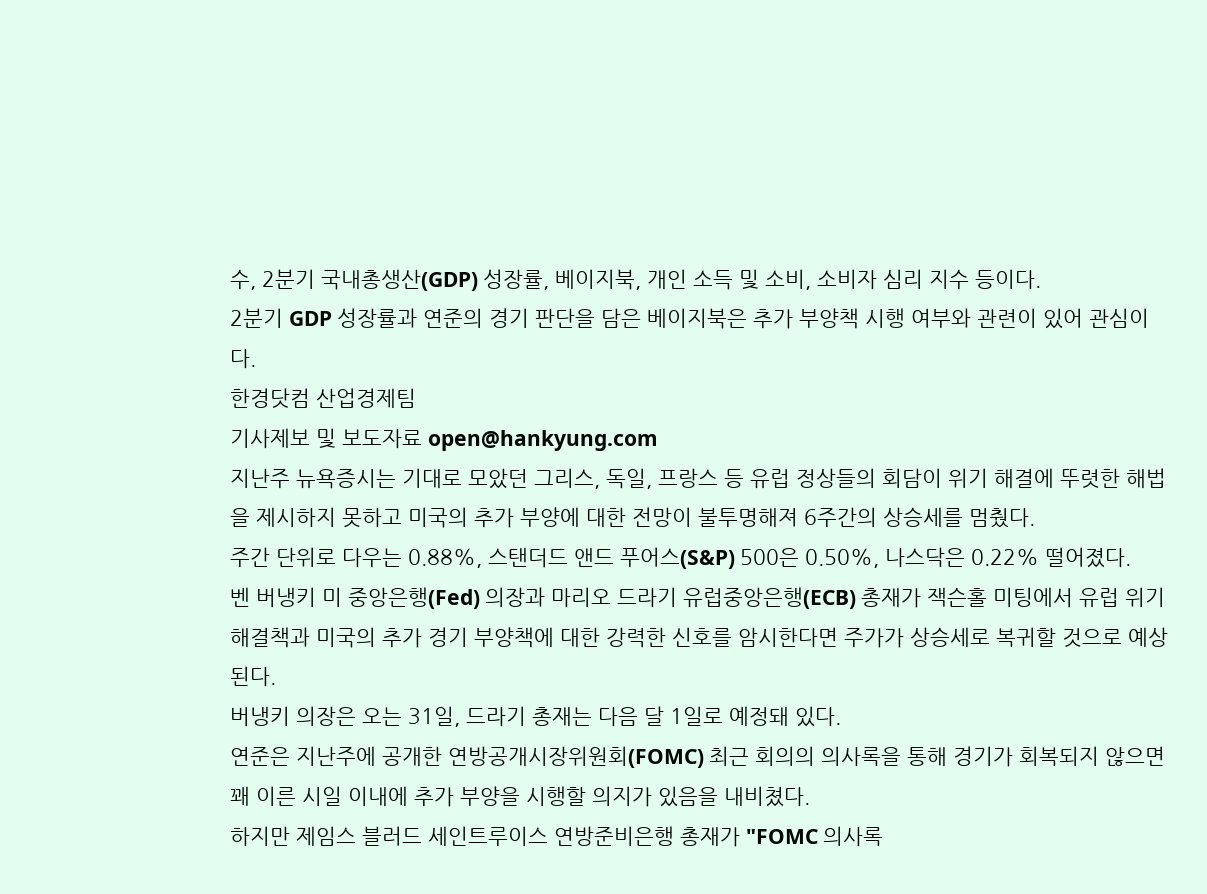수, 2분기 국내총생산(GDP) 성장률, 베이지북, 개인 소득 및 소비, 소비자 심리 지수 등이다.
2분기 GDP 성장률과 연준의 경기 판단을 담은 베이지북은 추가 부양책 시행 여부와 관련이 있어 관심이다.
한경닷컴 산업경제팀
기사제보 및 보도자료 open@hankyung.com
지난주 뉴욕증시는 기대로 모았던 그리스, 독일, 프랑스 등 유럽 정상들의 회담이 위기 해결에 뚜렷한 해법을 제시하지 못하고 미국의 추가 부양에 대한 전망이 불투명해져 6주간의 상승세를 멈췄다.
주간 단위로 다우는 0.88%, 스탠더드 앤드 푸어스(S&P) 500은 0.50%, 나스닥은 0.22% 떨어졌다.
벤 버냉키 미 중앙은행(Fed) 의장과 마리오 드라기 유럽중앙은행(ECB) 총재가 잭슨홀 미팅에서 유럽 위기 해결책과 미국의 추가 경기 부양책에 대한 강력한 신호를 암시한다면 주가가 상승세로 복귀할 것으로 예상된다.
버냉키 의장은 오는 31일, 드라기 총재는 다음 달 1일로 예정돼 있다.
연준은 지난주에 공개한 연방공개시장위원회(FOMC) 최근 회의의 의사록을 통해 경기가 회복되지 않으면 꽤 이른 시일 이내에 추가 부양을 시행할 의지가 있음을 내비쳤다.
하지만 제임스 블러드 세인트루이스 연방준비은행 총재가 "FOMC 의사록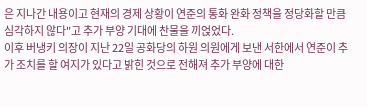은 지나간 내용이고 현재의 경제 상황이 연준의 통화 완화 정책을 정당화할 만큼 심각하지 않다"고 추가 부양 기대에 찬물을 끼얹었다.
이후 버냉키 의장이 지난 22일 공화당의 하원 의원에게 보낸 서한에서 연준이 추가 조치를 할 여지가 있다고 밝힌 것으로 전해져 추가 부양에 대한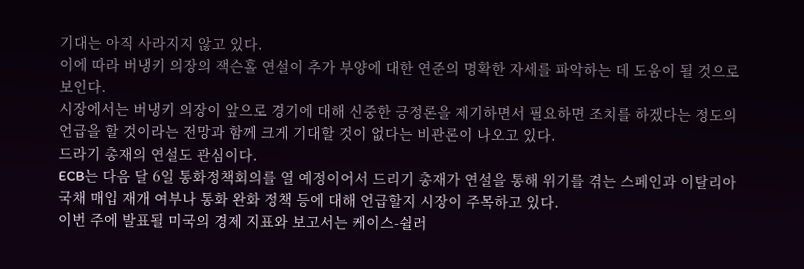기대는 아직 사라지지 않고 있다.
이에 따라 버냉키 의장의 잭슨홀 연설이 추가 부양에 대한 연준의 명확한 자세를 파악하는 데 도움이 될 것으로 보인다.
시장에서는 버냉키 의장이 앞으로 경기에 대해 신중한 긍정론을 제기하면서 필요하면 조치를 하겠다는 정도의 언급을 할 것이라는 전망과 함께 크게 기대할 것이 없다는 비관론이 나오고 있다.
드라기 총재의 연설도 관심이다.
ECB는 다음 달 6일 통화정책회의를 열 예정이어서 드리기 총재가 연설을 통해 위기를 겪는 스페인과 이탈리아 국채 매입 재개 여부나 통화 완화 정책 등에 대해 언급할지 시장이 주목하고 있다.
이번 주에 발표될 미국의 경제 지표와 보고서는 케이스-쉴러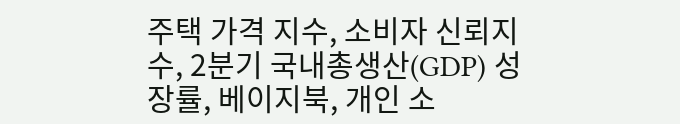주택 가격 지수, 소비자 신뢰지수, 2분기 국내총생산(GDP) 성장률, 베이지북, 개인 소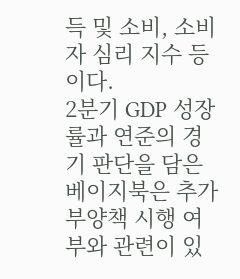득 및 소비, 소비자 심리 지수 등이다.
2분기 GDP 성장률과 연준의 경기 판단을 담은 베이지북은 추가 부양책 시행 여부와 관련이 있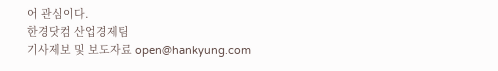어 관심이다.
한경닷컴 산업경제팀
기사제보 및 보도자료 open@hankyung.com